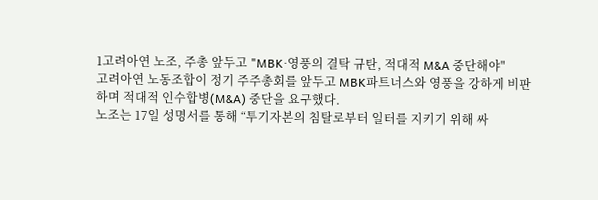1고려아연 노조, 주총 앞두고 "MBK·영풍의 결탁 규탄, 적대적 M&A 중단해야"
고려아연 노동조합이 정기 주주총회를 앞두고 MBK파트너스와 영풍을 강하게 비판하며 적대적 인수합병(M&A) 중단을 요구했다.
노조는 17일 성명서를 통해 “투기자본의 침탈로부터 일터를 지키기 위해 싸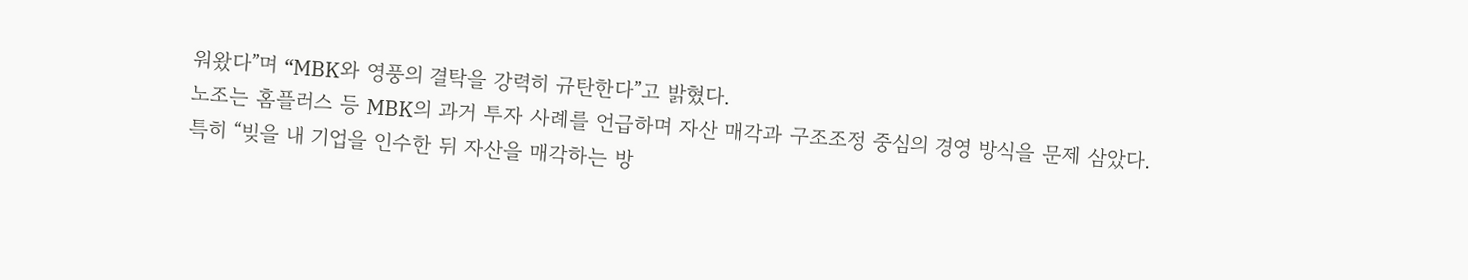워왔다”며 “MBK와 영풍의 결탁을 강력히 규탄한다”고 밝혔다.
노조는 홈플러스 등 MBK의 과거 투자 사례를 언급하며 자산 매각과 구조조정 중심의 경영 방식을 문제 삼았다.
특히 “빚을 내 기업을 인수한 뒤 자산을 매각하는 방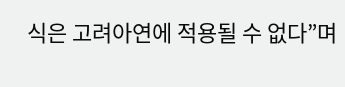식은 고려아연에 적용될 수 없다”며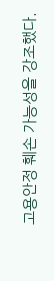고용안정 훼손 가능성을 강조했다.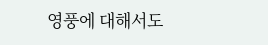영풍에 대해서도